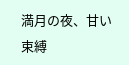満月の夜、甘い束縛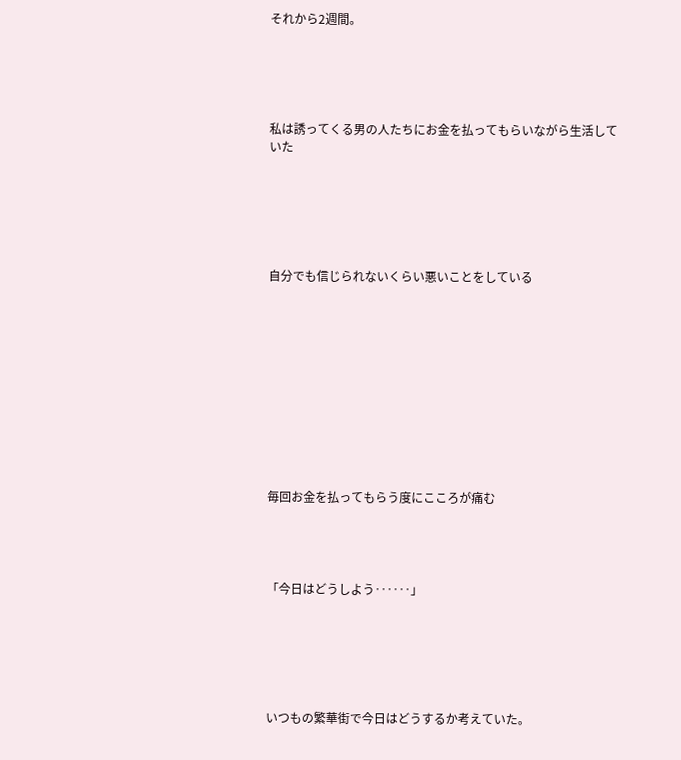それから2週間。





私は誘ってくる男の人たちにお金を払ってもらいながら生活していた






自分でも信じられないくらい悪いことをしている











毎回お金を払ってもらう度にこころが痛む




「今日はどうしよう‥‥‥」






いつもの繁華街で今日はどうするか考えていた。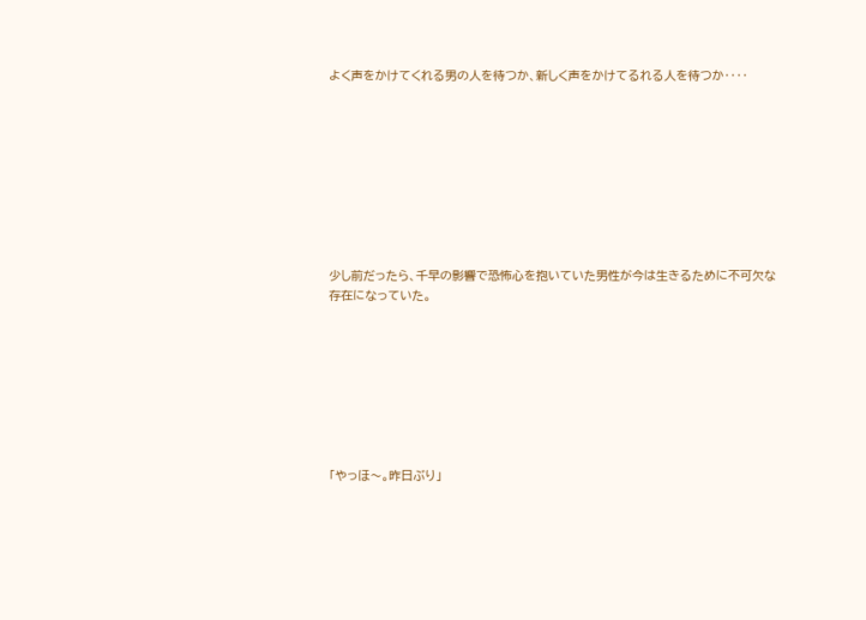よく声をかけてくれる男の人を待つか、新しく声をかけてるれる人を待つか‥‥









少し前だったら、千早の影響で恐怖心を抱いていた男性が今は生きるために不可欠な存在になっていた。








「やっほ〜。昨日ぶり」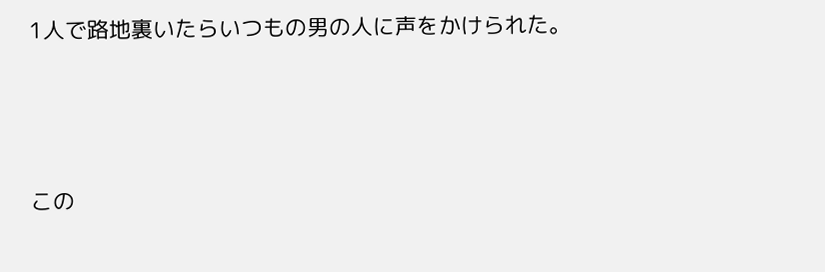1人で路地裏いたらいつもの男の人に声をかけられた。





この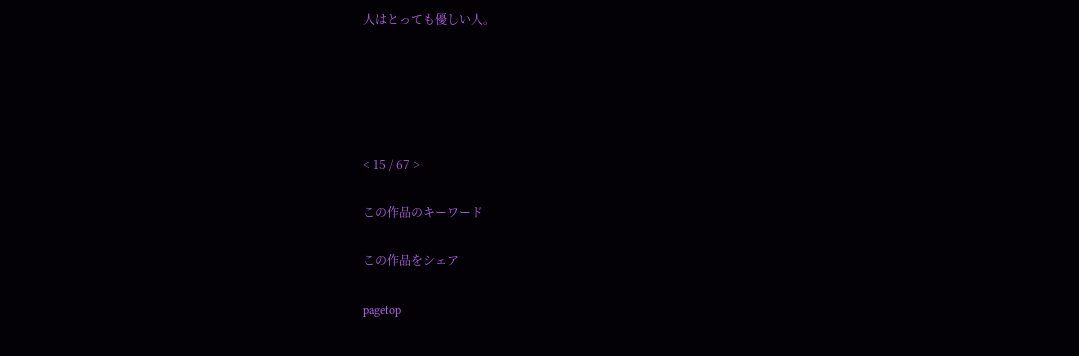人はとっても優しい人。





< 15 / 67 >

この作品のキーワード

この作品をシェア

pagetop